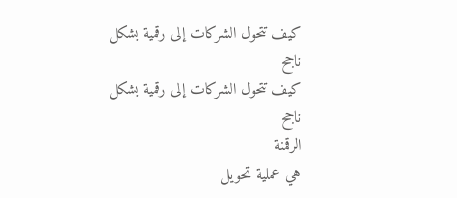كيف تتحول الشركات إلى رقمية بشكل ناجح
كيف تتحول الشركات إلى رقمية بشكل ناجح
الرقمنة
هي عملية تحويل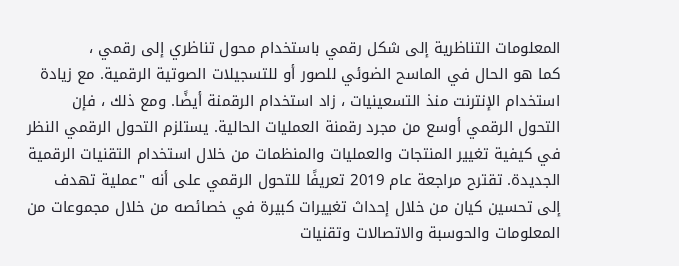المعلومات التناظرية إلى شكل رقمي باستخدام محول تناظري إلى رقمي ،
كما هو الحال في الماسح الضوئي للصور أو للتسجيلات الصوتية الرقمية. مع زيادة
استخدام الإنترنت منذ التسعينيات ، زاد استخدام الرقمنة أيضًا. ومع ذلك ، فإن
التحول الرقمي أوسع من مجرد رقمنة العمليات الحالية. يستلزم التحول الرقمي النظر
في كيفية تغيير المنتجات والعمليات والمنظمات من خلال استخدام التقنيات الرقمية
الجديدة. تقترح مراجعة عام 2019 تعريفًا للتحول الرقمي على أنه "عملية تهدف
إلى تحسين كيان من خلال إحداث تغييرات كبيرة في خصائصه من خلال مجموعات من
المعلومات والحوسبة والاتصالات وتقنيات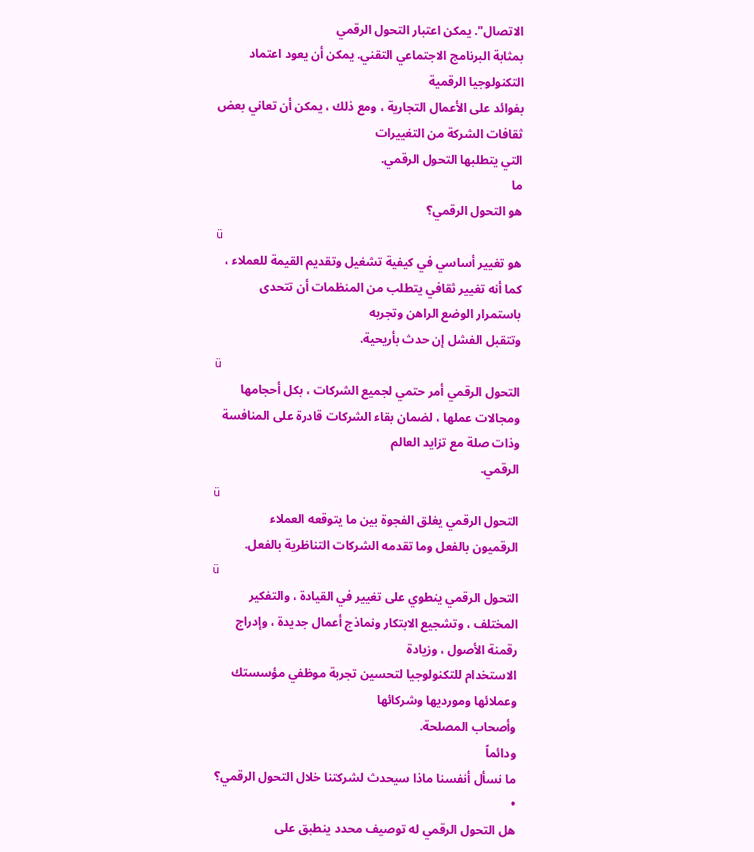الاتصال". يمكن اعتبار التحول الرقمي
بمثابة البرنامج الاجتماعي التقني. يمكن أن يعود اعتماد التكنولوجيا الرقمية
بفوائد على الأعمال التجارية ، ومع ذلك ، يمكن أن تعاني بعض ثقافات الشركة من التغييرات
التي يتطلبها التحول الرقمي.
ما
هو التحول الرقمي؟
ü
هو تغيير أساسي في كيفية تشغيل وتقديم القيمة للعملاء ،
كما أنه تغيير ثقافي يتطلب من المنظمات أن تتحدى باستمرار الوضع الراهن وتجربه
وتتقبل الفشل إن حدث بأريحية.
ü
التحول الرقمي أمر حتمي لجميع الشركات ، بكل أحجامها
ومجالات عملها ، لضمان بقاء الشركات قادرة على المنافسة وذات صلة مع تزايد العالم
الرقمي.
ü
التحول الرقمي يغلق الفجوة بين ما يتوقعه العملاء
الرقميون بالفعل وما تقدمه الشركات التناظرية بالفعل.
ü
التحول الرقمي ينطوي على تغيير في القيادة ، والتفكير
المختلف ، وتشجيع الابتكار ونماذج أعمال جديدة ، وإدراج رقمنة الأصول ، وزيادة
الاستخدام للتكنولوجيا لتحسين تجربة موظفي مؤسستك وعملائها ومورديها وشركائها
وأصحاب المصلحة.
ودائماً
ما نسأل أنفسنا ماذا سيحدث لشركتنا خلال التحول الرقمي؟
•
هل التحول الرقمي له توصيف محدد ينطبق على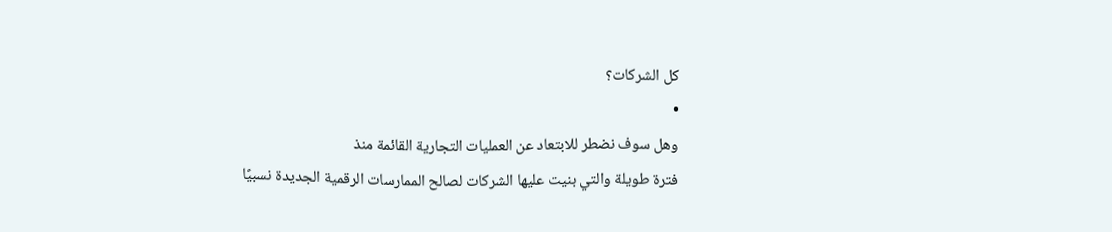كل الشركات؟
•
وهل سوف نضطر للابتعاد عن العمليات التجارية القائمة منذ
فترة طويلة والتي بنيت عليها الشركات لصالح الممارسات الرقمية الجديدة نسبيًا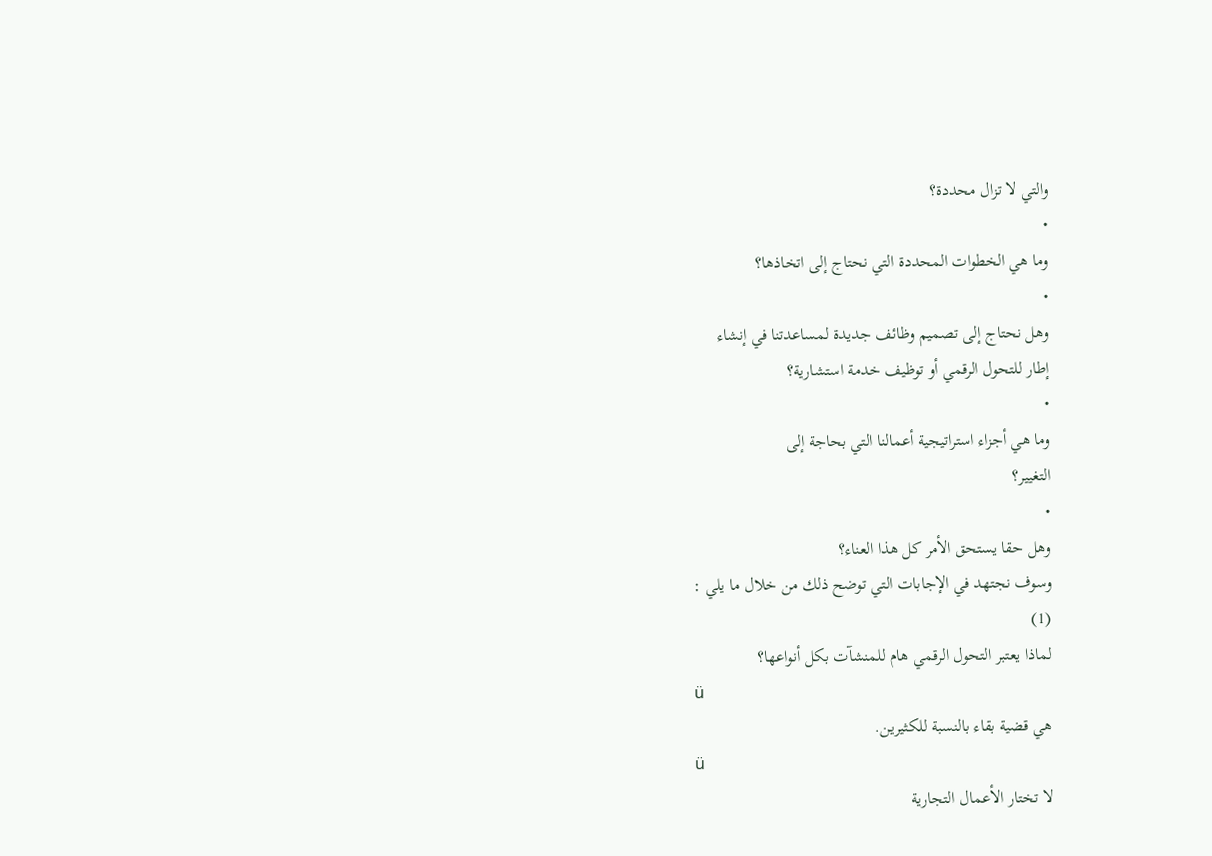والتي لا تزال محددة؟
•
وما هي الخطوات المحددة التي نحتاج إلى اتخاذها؟
•
وهل نحتاج إلى تصميم وظائف جديدة لمساعدتنا في إنشاء
إطار للتحول الرقمي أو توظيف خدمة استشارية؟
•
وما هي أجزاء استراتيجية أعمالنا التي بحاجة إلى
التغيير؟
•
وهل حقا يستحق الأمر كل هذا العناء؟
وسوف نجتهد في الإجابات التي توضح ذلك من خلال ما يلي :
(1)
لماذا يعتبر التحول الرقمي هام للمنشآت بكل أنواعها؟
ü
هي قضية بقاء بالنسبة للكثيرين.
ü
لا تختار الأعمال التجارية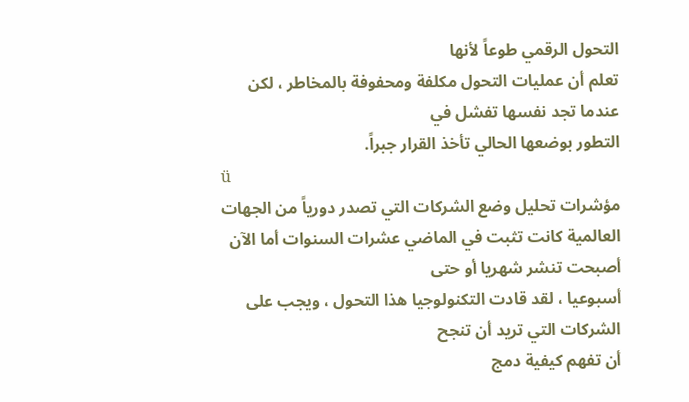التحول الرقمي طوعاً لأنها
تعلم أن عمليات التحول مكلفة ومحفوفة بالمخاطر ، لكن عندما تجد نفسها تفشل في
التطور بوضعها الحالي تأخذ القرار جبراً.
ü
مؤشرات تحليل وضع الشركات التي تصدر دورياً من الجهات
العالمية كانت تثبت في الماضي عشرات السنوات أما الآن أصبحت تنشر شهريا أو حتى
أسبوعيا ، لقد قادت التكنولوجيا هذا التحول ، ويجب على الشركات التي تريد أن تنجح
أن تفهم كيفية دمج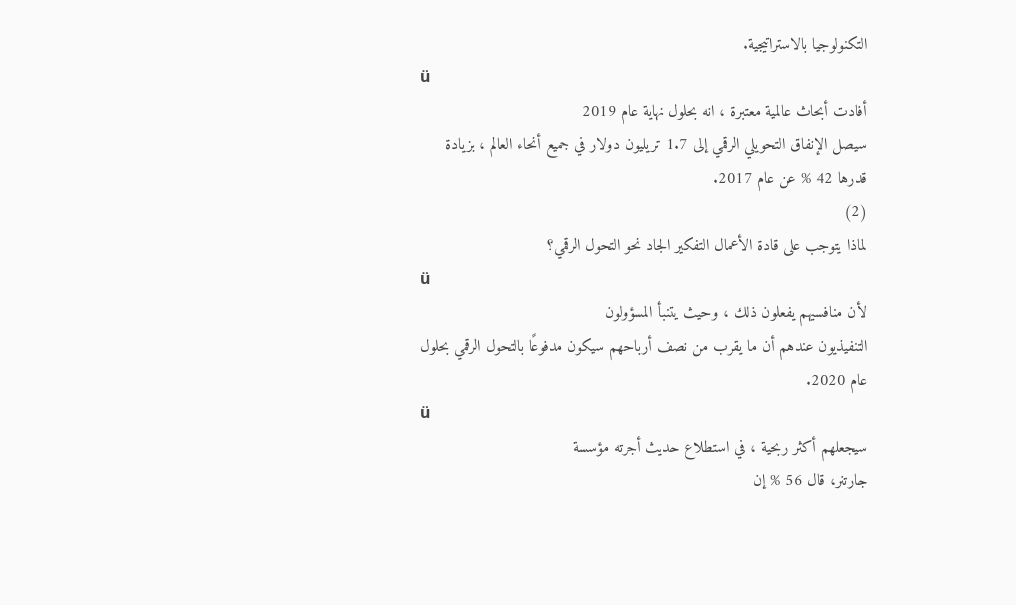التكنولوجيا بالاستراتيجية.
ü
أفادت أبحاث عالمية معتبرة ، انه بحلول نهاية عام 2019
سيصل الإنفاق التحويلي الرقمي إلى 1.7 تريليون دولار في جميع أنحاء العالم ، بزيادة
قدرها 42 % عن عام 2017.
(2)
لماذا يتوجب على قادة الأعمال التفكير الجاد نحو التحول الرقمي؟
ü
لأن منافسيهم يفعلون ذلك ، وحيث يتنبأ المسؤولون
التنفيذيون عندهم أن ما يقرب من نصف أرباحهم سيكون مدفوعًا بالتحول الرقمي بحلول
عام 2020.
ü
سيجعلهم أكثر ربحية ، في استطلاع حديث أجرته مؤسسة
جارتنر، قال 56 % إن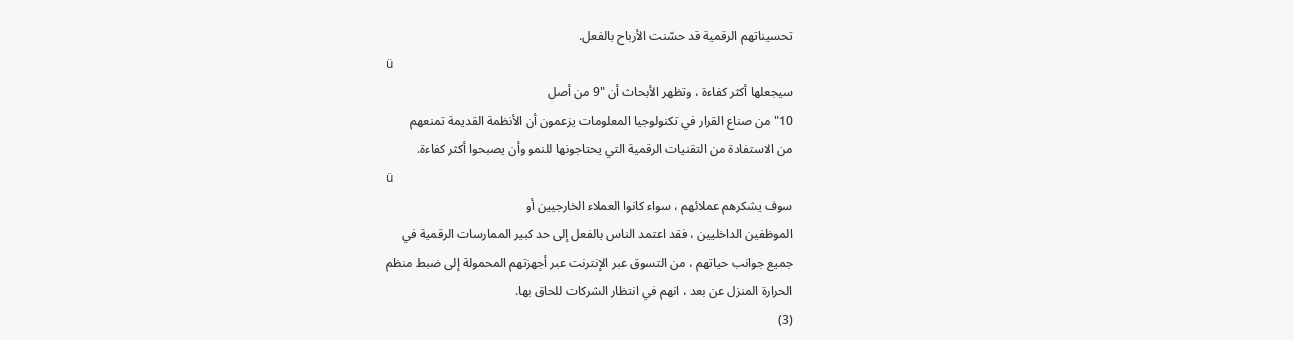تحسيناتهم الرقمية قد حسّنت الأرباح بالفعل.
ü
سيجعلها أكثر كفاءة ، وتظهر الأبحاث أن "9 من أصل
10" من صناع القرار في تكنولوجيا المعلومات يزعمون أن الأنظمة القديمة تمنعهم
من الاستفادة من التقنيات الرقمية التي يحتاجونها للنمو وأن يصبحوا أكثر كفاءة.
ü
سوف يشكرهم عملائهم ، سواء كانوا العملاء الخارجيين أو
الموظفين الداخليين ، فقد اعتمد الناس بالفعل إلى حد كبير الممارسات الرقمية في
جميع جوانب حياتهم ، من التسوق عبر الإنترنت عبر أجهزتهم المحمولة إلى ضبط منظم
الحرارة المنزل عن بعد ، انهم في انتظار الشركات للحاق بها.
(3)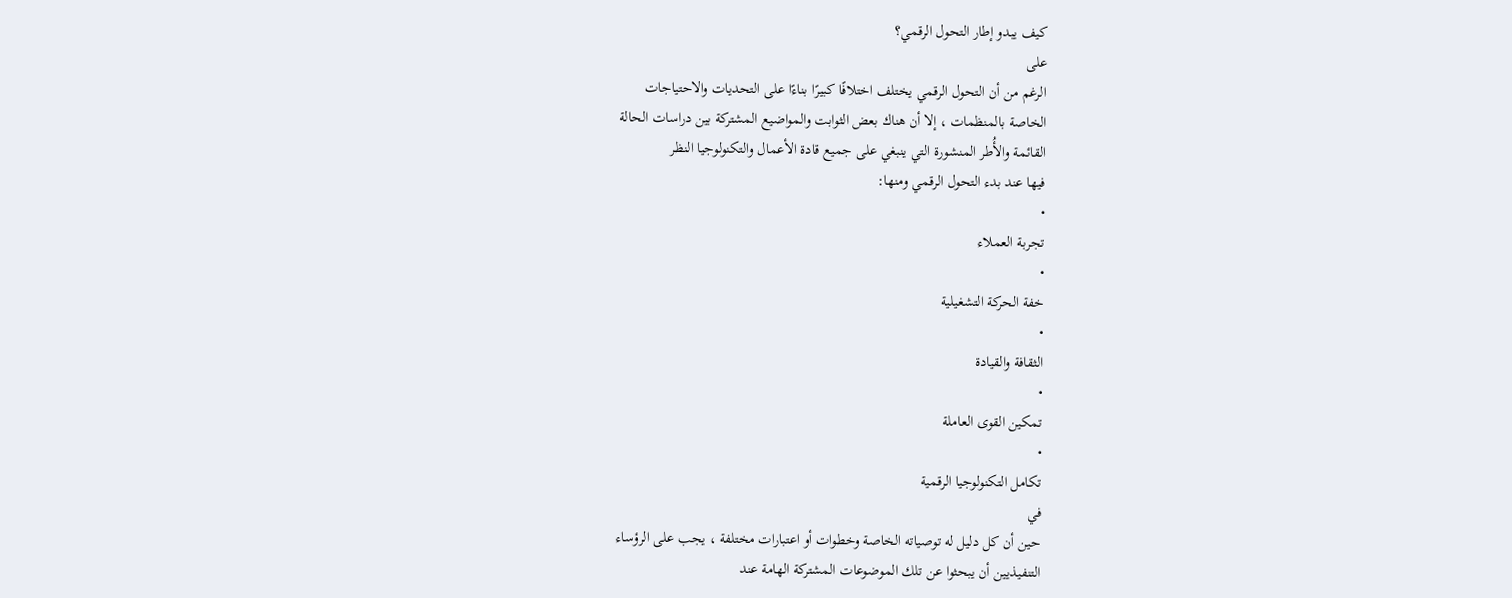كيف يبدو إطار التحول الرقمي؟
على
الرغم من أن التحول الرقمي يختلف اختلافًا كبيرًا بناءًا على التحديات والاحتياجات
الخاصة بالمنظمات ، إلا أن هناك بعض الثوابت والمواضيع المشتركة بين دراسات الحالة
القائمة والأُطر المنشورة التي ينبغي على جميع قادة الأعمال والتكنولوجيا النظر
فيها عند بدء التحول الرقمي ومنها:
•
تجربة العملاء
•
خفة الحركة التشغيلية
•
الثقافة والقيادة
•
تمكين القوى العاملة
•
تكامل التكنولوجيا الرقمية
في
حين أن كل دليل له توصياته الخاصة وخطوات أو اعتبارات مختلفة ، يجب على الرؤساء
التنفيذيين أن يبحثوا عن تلك الموضوعات المشتركة الهامة عند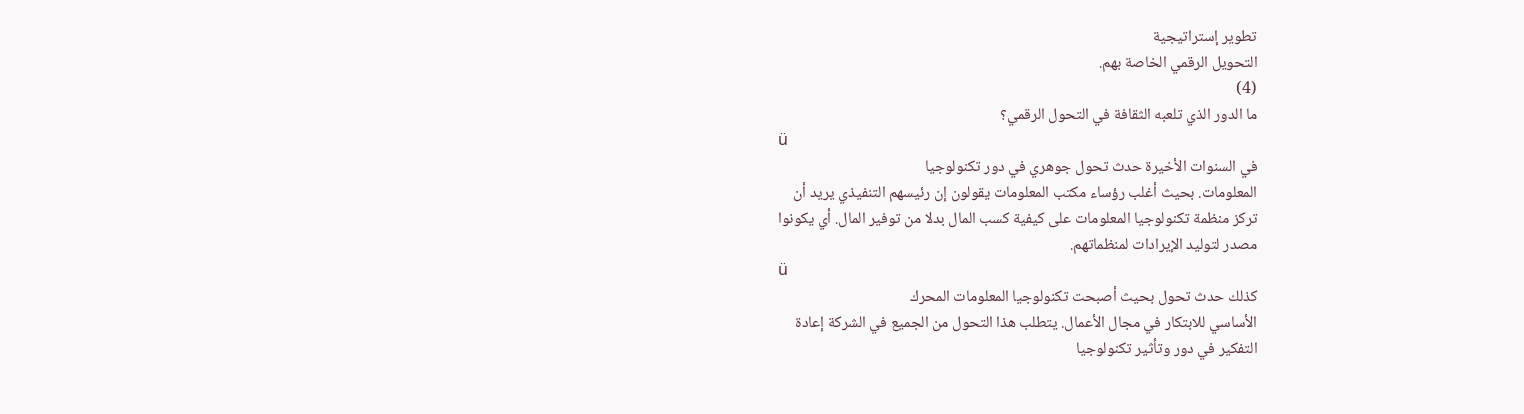تطوير إستراتيجية
التحويل الرقمي الخاصة بهم.
(4)
ما الدور الذي تلعبه الثقافة في التحول الرقمي؟
ü
في السنوات الأخيرة حدث تحول جوهري في دور تكنولوجيا
المعلومات. بحيث أغلب رؤساء مكتب المعلومات يقولون إن رئيسهم التنفيذي يريد أن
تركز منظمة تكنولوجيا المعلومات على كيفية كسب المال بدلا من توفير المال. أي يكونوا
مصدر لتوليد الإيرادات لمنظماتهم.
ü
كذلك حدث تحول بحيث أصبحت تكنولوجيا المعلومات المحرك
الأساسي للابتكار في مجال الأعمال. يتطلب هذا التحول من الجميع في الشركة إعادة
التفكير في دور وتأثير تكنولوجيا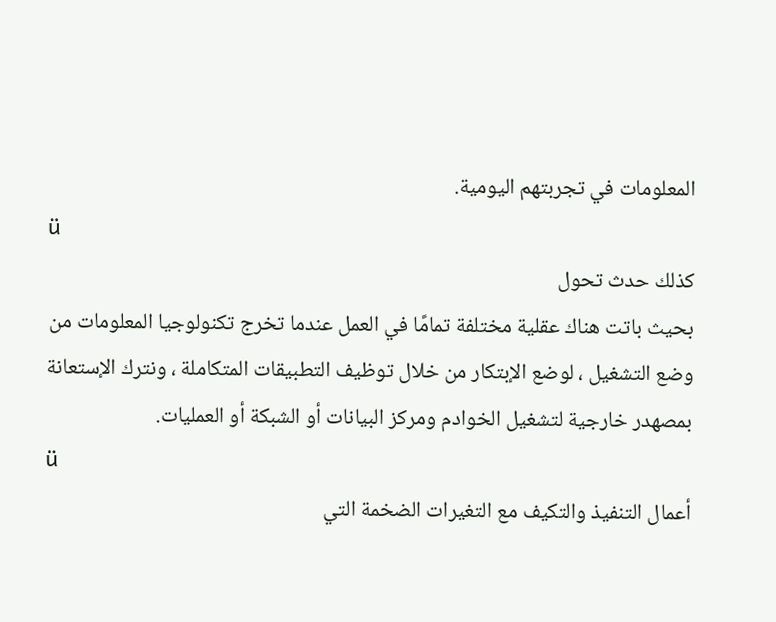المعلومات في تجربتهم اليومية.
ü
كذلك حدث تحول
بحيث باتت هناك عقلية مختلفة تمامًا في العمل عندما تخرج تكنولوجيا المعلومات من
وضع التشغيل ، لوضع الإبتكار من خلال توظيف التطبيقات المتكاملة ، ونترك الإستعانة
بمصهدر خارجية لتشغيل الخوادم ومركز البيانات أو الشبكة أو العمليات.
ü
أعمال التنفيذ والتكيف مع التغيرات الضخمة التي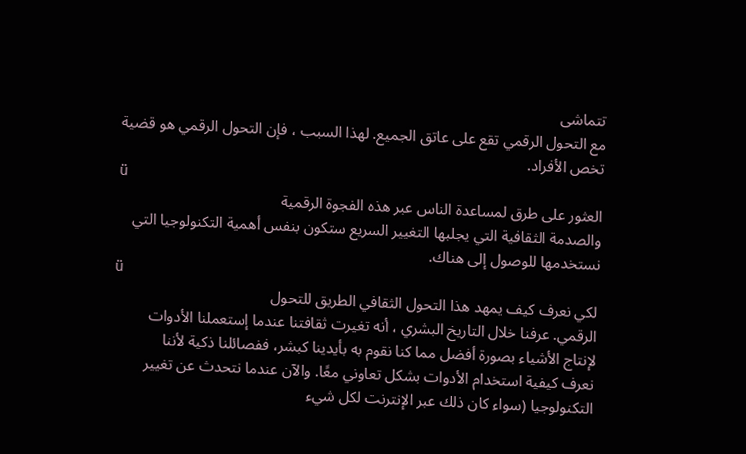تتماشى
مع التحول الرقمي تقع على عاتق الجميع. لهذا السبب ، فإن التحول الرقمي هو قضية
تخص الأفراد.
ü
العثور على طرق لمساعدة الناس عبر هذه الفجوة الرقمية
والصدمة الثقافية التي يجلبها التغيير السريع ستكون بنفس أهمية التكنولوجيا التي
نستخدمها للوصول إلى هناك.
ü
لكي نعرف كيف يمهد هذا التحول الثقافي الطريق للتحول
الرقمي. عرفنا خلال التاريخ البشري ، أنه تغيرت ثقافتنا عندما إستعملنا الأدوات
لإنتاج الأشياء بصورة أفضل مما كنا نقوم به بأيدينا كبشر، ففصائلنا ذكية لأننا
نعرف كيفية استخدام الأدوات بشكل تعاوني معًا. والآن عندما نتحدث عن تغيير
التكنولوجيا (سواء كان ذلك عبر الإنترنت لكل شيء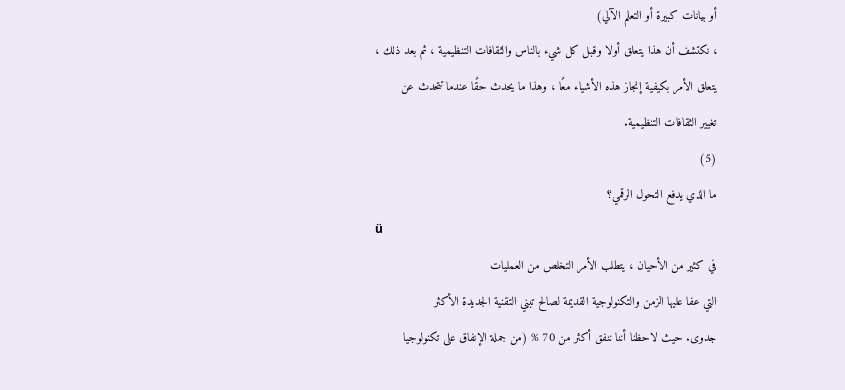أو بيانات كبيرة أو التعلم الآلي)
، نكتشف أن هذا يتعلق أولا وقبل كل شيء بالناس والثقافات التنظيمية ، ثم بعد ذلك ،
يتعلق الأمر بكيفية إنجاز هذه الأشياء معًا ، وهذا ما يحدث حقًا عندما تتحدث عن
تغيير الثقافات التنظيمية.
(5)
ما الذي يدفع التحول الرقمي؟
ü
في كثير من الأحيان ، يتطلب الأمر التخلص من العمليات
التي عفا عليها الزمن والتكنولوجية القديمة لصالح تبني التقنية الجديدة الأكثر
جدوى. حيث لاحظنا أننا ننفق أكثر من 70 % (من جملة الإنفاق على تكنولوجيا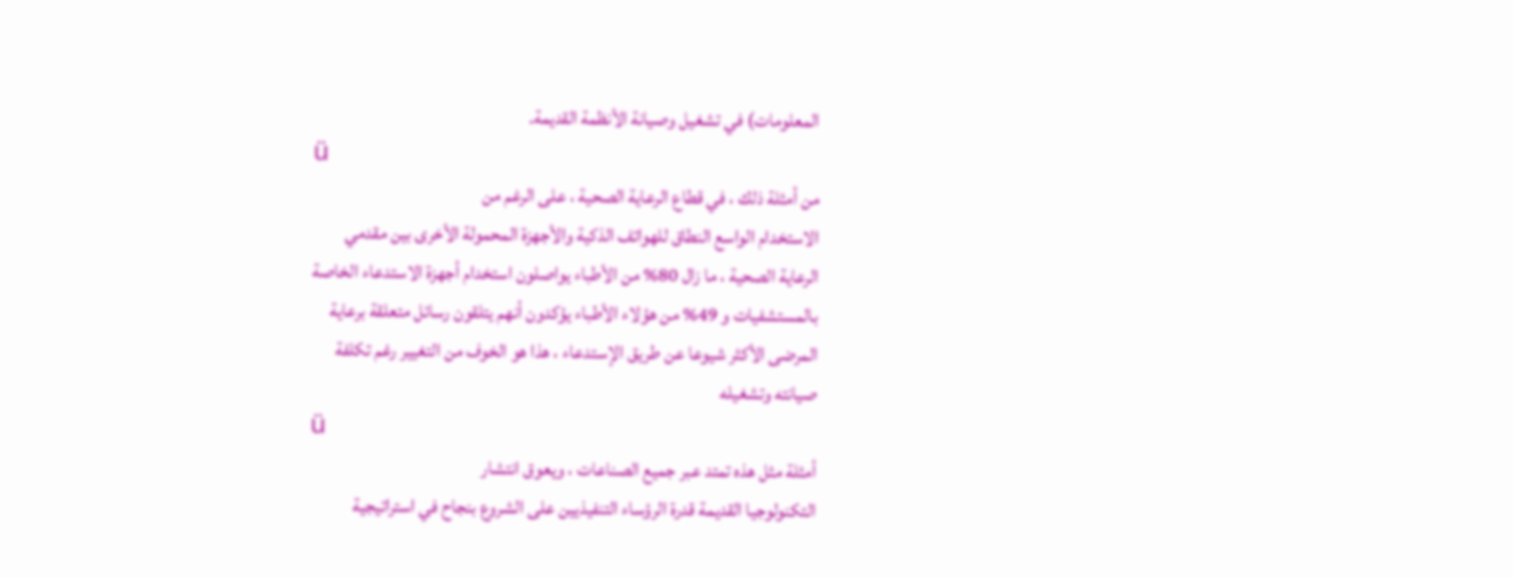المعلومات) في تشغيل وصيانة الأنظمة القديمة.
ü
من أمثلة ذلك ، في قطاع الرعاية الصحية ، على الرغم من
الاستخدام الواسع النطاق للهواتف الذكية والأجهزة المحمولة الأخرى بين مقدمي
الرعاية الصحية ، ما زال 80% من الأطباء يواصلون استخدام أجهزة الاستدعاء الخاصة
بالمستشفيات و 49% من هؤلاء الأطباء يؤكدون أنهم يتلقون رسائل متعلقة برعاية
المرضى الأكثر شيوعا عن طريق الإستدعاء ، هذا هو الخوف من التغيير رغم تكلفة
صيانته وتشغيله
ü
أمثلة مثل هذه تمتد عبر جميع الصناعات ، ويعوق انتشار
التكنولوجيا القديمة قدرة الرؤساء التنفيذيين على الشروع بنجاح في استراتيجية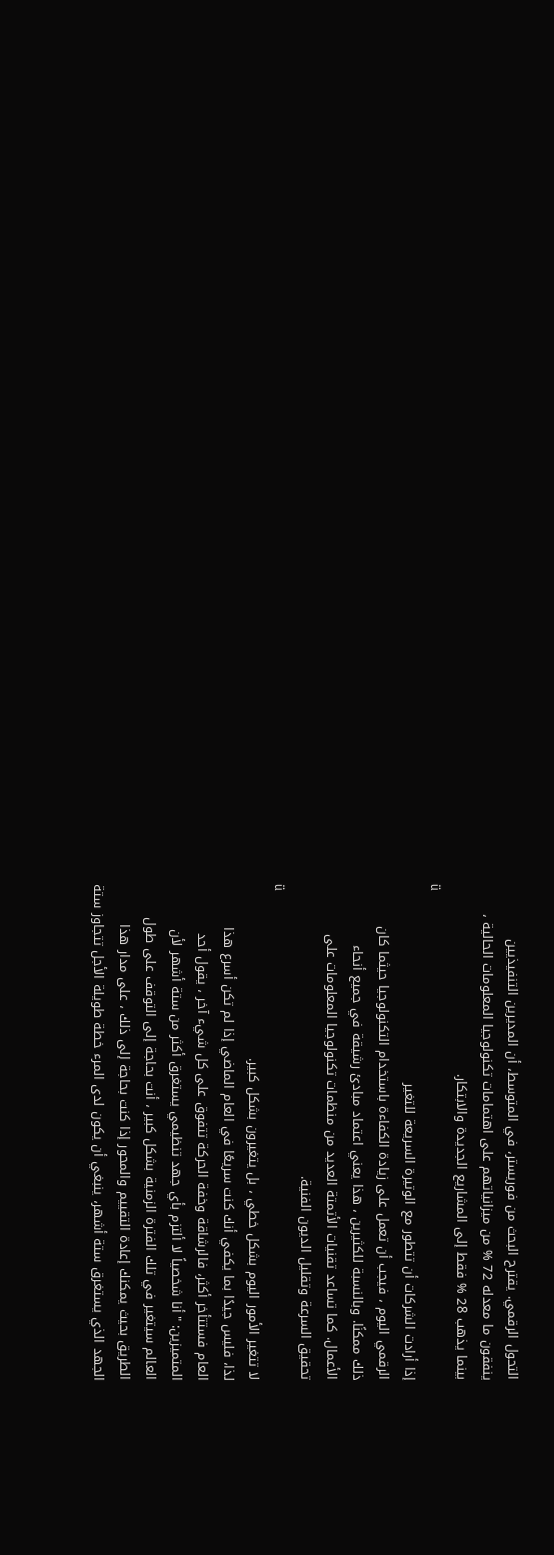التحول الرقمي. يقترح البحث من فوريستر، في المتوسط، أن المديرين التنفيذيين
ينفقون ما معدله 72 % من ميزانياتهم على اهتمامات تكنولوجيا المعلومات الحالية ،
بينما يذهب 28 % فقط إلى المشاريع الجديدة والابتكار.
ü
إذا أرادت الشركات أن تتطور مع الوتيرة السريعة للتغير
الرقمي اليوم ، فيجب أن تعمل على زيادة الكفاءة باستخدام التكنولوجيا حيثما كان
ذلك ممكنًا. وبالنسبة للكثيرين ، هذا يعني اعتماد مبادئ رشيقة في جميع أنحاء
الأعمال. كما تساعد تقنيات الأتمتة العديد من منظمات تكنولوجيا المعلومات على
تحقيق السرعة وتقليل الديون الفنية.
ü
لا تتغير الأمور اليوم بشكل خطي ، بل يتغيرون بشكل كبير.
لذا، فليس جيدًا بما يكفي أنك كنت سريعًا في العام الماضي إذا لم تكن أسرع هذا
العام فستتأخر أكثر، فالرشاقة وخفة الحركة تتفوق على كل شيء آخر ، يقول أحد
المتميزين: "أنا شخصياً لا ألتزم بأي جهد تنظيمي يستغرق أكثر من ستة أشهر لأن
العالم سيتغير في تلك الفترة الزمنية بشكل كبير ، أنت بحاجة إلى التوقف على طول
الطريق بحيث يمكنك إعادة التقييم والمحور إذا كنت بحاجة إلى ذلك ، على مدار هذا
الجهد الذي يستغرق ستة أشهر، ينبغي أن يكون لدى المرء خطة طويلة الأجل تتجاوز ستة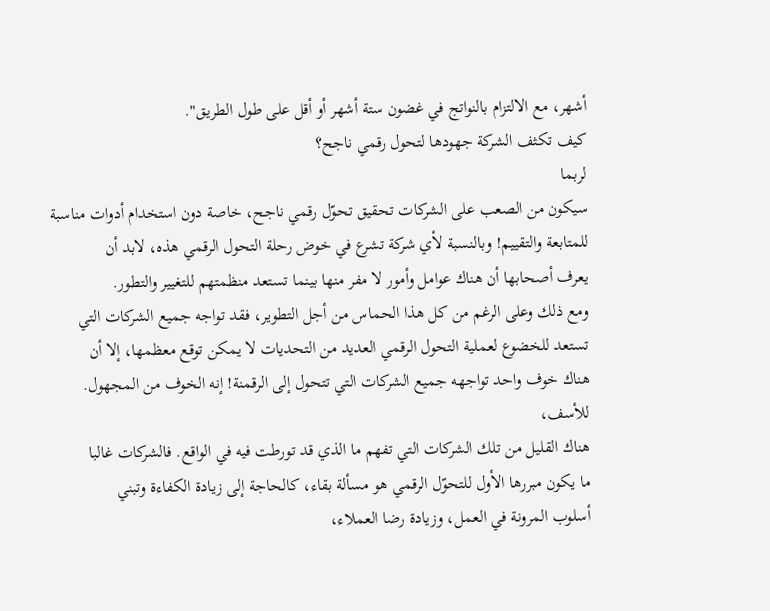أشهر، مع الالتزام بالنواتج في غضون ستة أشهر أو أقل على طول الطريق".
كيف تكثف الشركة جهودها لتحول رقمي ناجح؟
لربما
سيكون من الصعب على الشركات تحقيق تحوّل رقمي ناجح، خاصة دون استخدام أدوات مناسبة
للمتابعة والتقييم! وبالنسبة لأي شركة تشرع في خوض رحلة التحول الرقمي هذه، لابد أن
يعرف أصحابها أن هناك عوامل وأمور لا مفر منها بينما تستعد منظمتهم للتغيير والتطور.
ومع ذلك وعلى الرغم من كل هذا الحماس من أجل التطوير، فقد تواجه جميع الشركات التي
تستعد للخضوع لعملية التحول الرقمي العديد من التحديات لا يمكن توقع معظمها، إلا أن
هناك خوف واحد تواجهه جميع الشركات التي تتحول إلى الرقمنة! إنه الخوف من المجهول.
للأسف،
هناك القليل من تلك الشركات التي تفهم ما الذي قد تورطت فيه في الواقع. فالشركات غالبا
ما يكون مبررها الأول للتحوّل الرقمي هو مسألة بقاء، كالحاجة إلى زيادة الكفاءة وتبني
أسلوب المرونة في العمل، وزيادة رضا العملاء،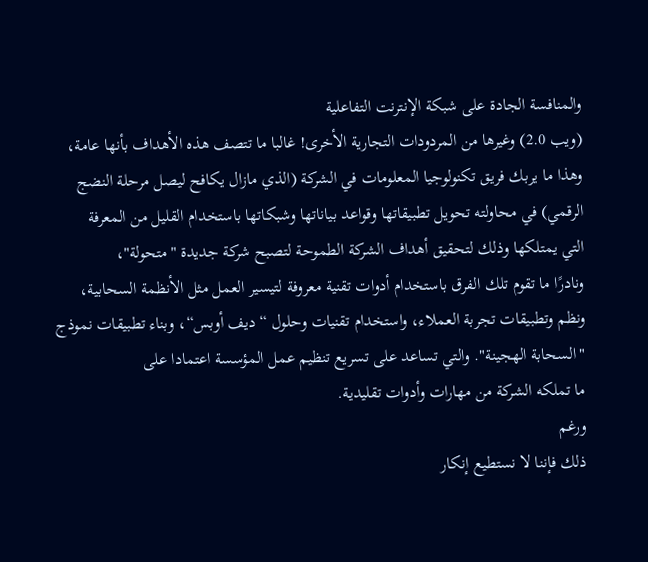والمنافسة الجادة على شبكة الإنترنت التفاعلية
(ويب 2.0) وغيرها من المردودات التجارية الأخرى! غالبا ما تتصف هذه الأهداف بأنها عامة،
وهذا ما يربك فريق تكنولوجيا المعلومات في الشركة (الذي مازال يكافح ليصل مرحلة النضج
الرقمي) في محاولته تحويل تطبيقاتها وقواعد بياناتها وشبكاتها باستخدام القليل من المعرفة
التي يمتلكها وذلك لتحقيق أهداف الشركة الطموحة لتصبح شركة جديدة "متحولة"،
ونادرًا ما تقوم تلك الفرق باستخدام أدوات تقنية معروفة لتيسير العمل مثل الأنظمة السحابية،
ونظم وتطبيقات تجربة العملاء، واستخدام تقنيات وحلول “ديف أوبس“، وبناء تطبيقات نموذج
"السحابة الهجينة". والتي تساعد على تسريع تنظيم عمل المؤسسة اعتمادا على
ما تملكه الشركة من مهارات وأدوات تقليدية.
ورغم
ذلك فإننا لا نستطيع إنكار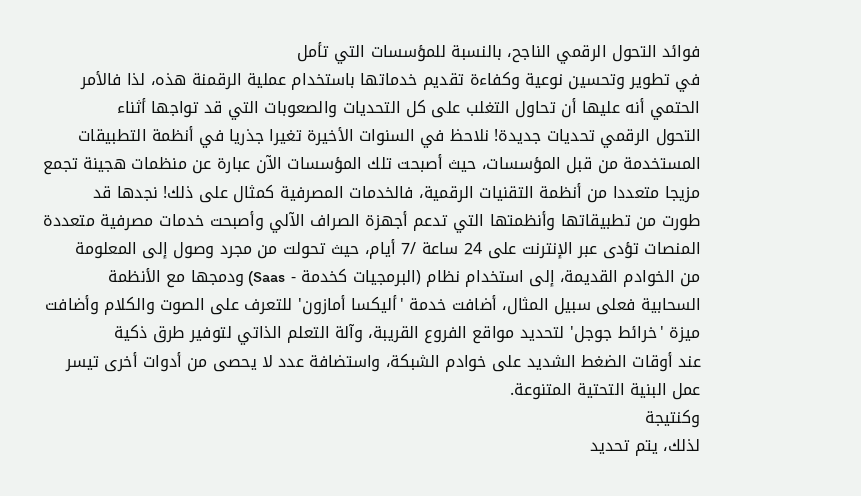فوائد التحول الرقمي الناجح، بالنسبة للمؤسسات التي تأمل
في تطوير وتحسين نوعية وكفاءة تقديم خدماتها باستخدام عملية الرقمنة هذه، لذا فالأمر
الحتمي أنه عليها أن تحاول التغلب على كل التحديات والصعوبات التي قد تواجها أثناء
التحول الرقمي تحديات جديدة! نلاحظ في السنوات الأخيرة تغيرا جذريا في أنظمة التطبيقات
المستخدمة من قبل المؤسسات، حيث أصبحت تلك المؤسسات الآن عبارة عن منظمات هجينة تجمع
مزيجا متعددا من أنظمة التقنيات الرقمية، فالخدمات المصرفية كمثال على ذلك! نجدها قد
طورت من تطبيقاتها وأنظمتها التي تدعم أجهزة الصراف الآلي وأصبحت خدمات مصرفية متعددة
المنصات تؤدى عبر الإنترنت على 24 ساعة /7 أيام، حيث تحولت من مجرد وصول إلى المعلومة
من الخوادم القديمة، إلى استخدام نظام (البرمجيات كخدمة - Saas) ودمجها مع الأنظمة
السحابية فعلى سبيل المثال، أضافت خدمة 'أليكسا أمازون' للتعرف على الصوت والكلام وأضافت
ميزة 'خرائط جوجل' لتحديد مواقع الفروع القريبة، وآلة التعلم الذاتي لتوفير طرق ذكية
عند أوقات الضغط الشديد على خوادم الشبكة، واستضافة عدد لا يحصى من أدوات أخرى تيسر
عمل البنية التحتية المتنوعة.
وكنتيجة
لذلك، يتم تحديد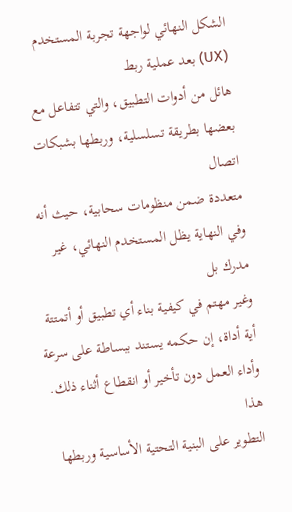الشكل النهائي لواجهة تجربة المستخدم (UX) بعد عملية ربط
هائل من أدوات التطبيق، والتي تتفاعل مع بعضها بطريقة تسلسلية، وربطها بشبكات اتصال
متعددة ضمن منظومات سحابية، حيث أنه وفي النهاية يظل المستخدم النهائي، غير مدرك بل
وغير مهتم في كيفية بناء أي تطبيق أو أتمتتة أية أداة، إن حكمه يستند ببساطة على سرعة
وأداء العمل دون تأخير أو انقطاع أثناء ذلك.
هذا
التطوير على البنية التحتية الأساسية وربطها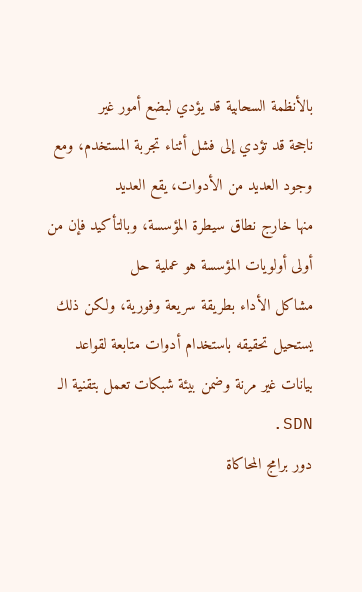بالأنظمة السحابية قد يؤدي لبضع أمور غير
ناجحة قد تؤدي إلى فشل أثناء تجربة المستخدم، ومع وجود العديد من الأدوات، يقع العديد
منها خارج نطاق سيطرة المؤسسة، وبالتأكيد فإن من أولى أولويات المؤسسة هو عملية حل
مشاكل الأداء بطريقة سريعة وفورية، ولكن ذلك يستحيل تحقيقه باستخدام أدوات متابعة لقواعد
بيانات غير مرنة وضمن بيئة شبكات تعمل بتقنية الـ SDN.
دور برامج المحاكاة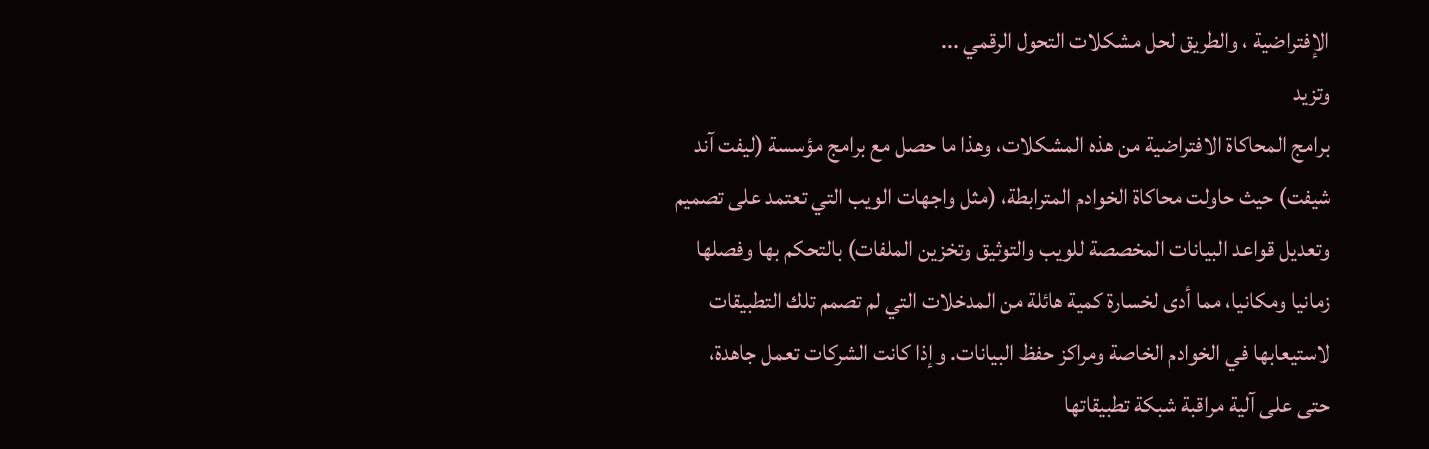الإفتراضية ، والطريق لحل مشكلات التحول الرقمي ...
وتزيد
برامج المحاكاة الافتراضية من هذه المشكلات، وهذا ما حصل مع برامج مؤسسة (ليفت آند
شيفت) حيث حاولت محاكاة الخوادم المترابطة، (مثل واجهات الويب التي تعتمد على تصميم
وتعديل قواعد البيانات المخصصة للويب والتوثيق وتخزين الملفات) بالتحكم بها وفصلها
زمانيا ومكانيا، مما أدى لخسارة كمية هائلة من المدخلات التي لم تصمم تلك التطبيقات
لاستيعابها في الخوادم الخاصة ومراكز حفظ البيانات. وإذا كانت الشركات تعمل جاهدة،
حتى على آلية مراقبة شبكة تطبيقاتها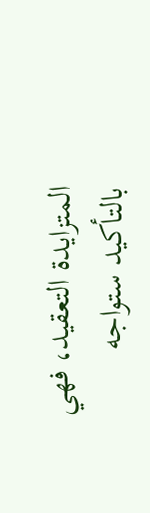المتزايدة التعقيد، فهي بالتأكيد ستواجه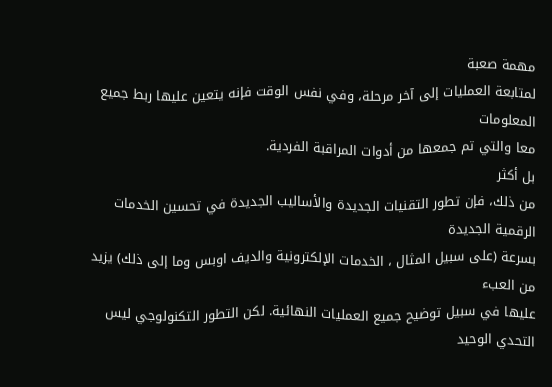مهمة صعبة
لمتابعة العمليات إلى آخر مرحلة، وفي نفس الوقت فإنه يتعين عليها ربط جميع المعلومات
معا والتي تم جمعها من أدوات المراقبة الفردية.
بل أكثر
من ذلك، فإن تطور التقنيات الجديدة والأساليب الجديدة في تحسين الخدمات الرقمية الجديدة
بسرعة (على سبيل المثال ، الخدمات الإلكترونية والديف اوبس وما إلى ذلك) يزيد من العبء
عليها في سبيل توضيح جميع العمليات النهائية. لكن التطور التكنولوجي ليس التحدي الوحيد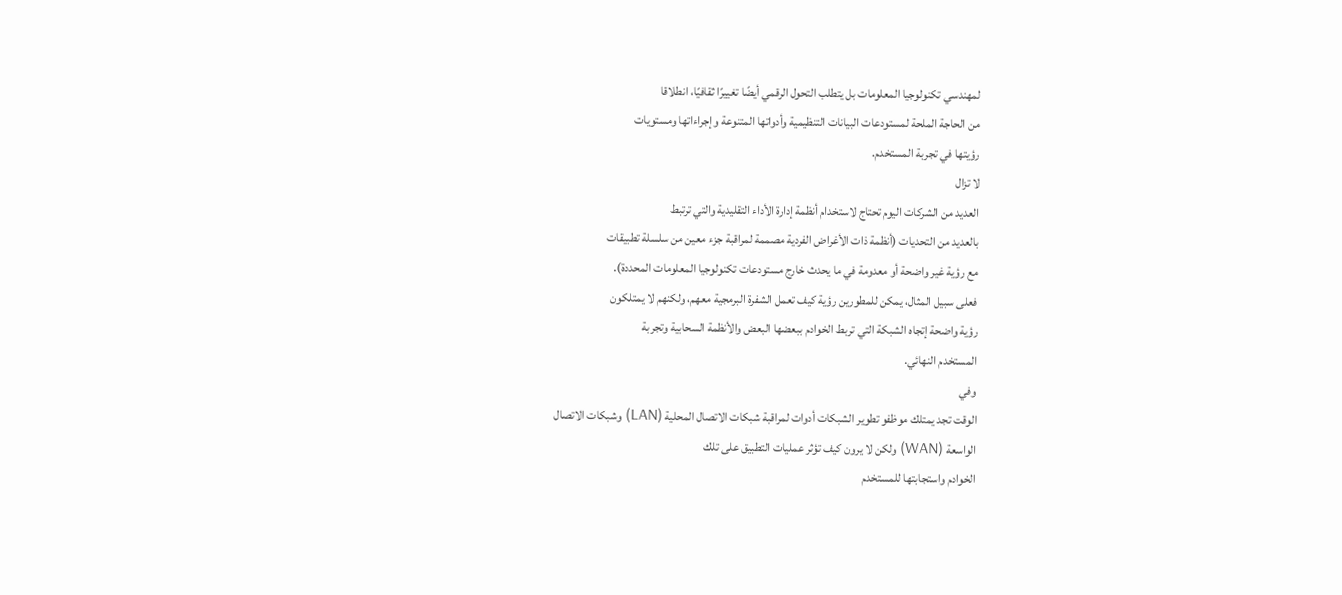لمهندسي تكنولوجيا المعلومات بل يتطلب التحول الرقمي أيضًا تغييرًا ثقافيًا، انطلاقا
من الحاجة الملحة لمستودعات البيانات التنظيمية وأدواتها المتنوعة وإجراءاتها ومستويات
رؤيتها في تجربة المستخدم.
لا تزال
العديد من الشركات اليوم تحتاج لاستخدام أنظمة إدارة الأداء التقليدية والتي ترتبط
بالعديد من التحديات (أنظمة ذات الأغراض الفردية مصممة لمراقبة جزء معين من سلسلة تطبيقات
مع رؤية غير واضحة أو معدومة في ما يحدث خارج مستودعات تكنولوجيا المعلومات المحددة).
فعلى سبيل المثال، يمكن للمطورين رؤية كيف تعمل الشفرة البرمجية معهم، ولكنهم لا يمتلكون
رؤية واضحة إتجاه الشبكة التي تربط الخوادم ببعضها البعض والأنظمة السحابية وتجربة
المستخدم النهائي.
وفي
الوقت تجد يمتلك موظفو تطوير الشبكات أدوات لمراقبة شبكات الاتصال المحلية (LAN) وشبكات الاتصال
الواسعة (WAN) ولكن لا يرون كيف تؤثر عمليات التطبيق على تلك
الخوادم واستجابتها للمستخدم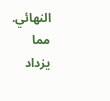النهائي. مما يزداد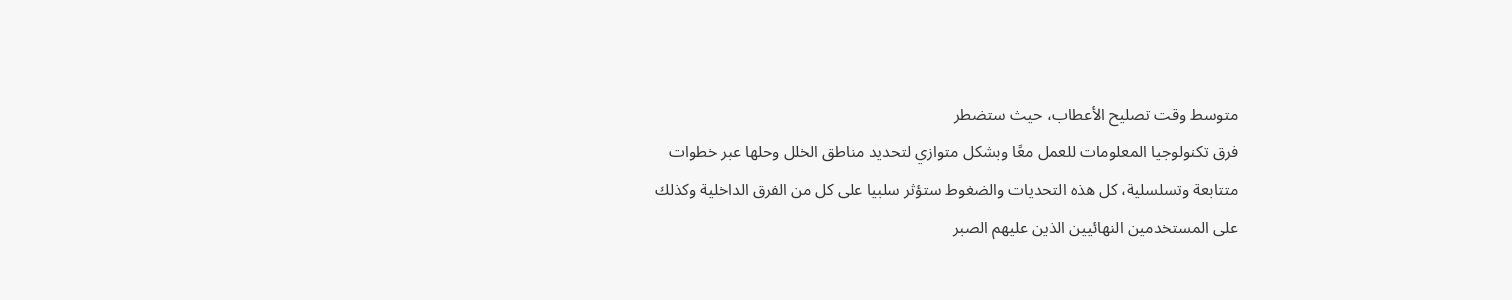متوسط وقت تصليح الأعطاب، حيث ستضطر
فرق تكنولوجيا المعلومات للعمل معًا وبشكل متوازي لتحديد مناطق الخلل وحلها عبر خطوات
متتابعة وتسلسلية، كل هذه التحديات والضغوط ستؤثر سلبيا على كل من الفرق الداخلية وكذلك
على المستخدمين النهائيين الذين عليهم الصبر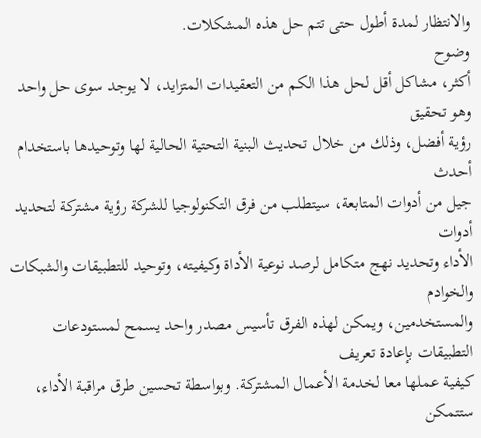والانتظار لمدة أطول حتى تتم حل هذه المشكلات.
وضوح
أكثر، مشاكل أقل لحل هذا الكم من التعقيدات المتزايد، لا يوجد سوى حل واحد وهو تحقيق
رؤية أفضل، وذلك من خلال تحديث البنية التحتية الحالية لها وتوحيدها باستخدام أحدث
جيل من أدوات المتابعة، سيتطلب من فرق التكنولوجيا للشركة رؤية مشتركة لتحديد أدوات
الأداء وتحديد نهج متكامل لرصد نوعية الأداة وكيفيته، وتوحيد للتطبيقات والشبكات والخوادم
والمستخدمين، ويمكن لهذه الفرق تأسيس مصدر واحد يسمح لمستودعات التطبيقات بإعادة تعريف
كيفية عملها معا لخدمة الأعمال المشتركة. وبواسطة تحسين طرق مراقبة الأداء، ستتمكن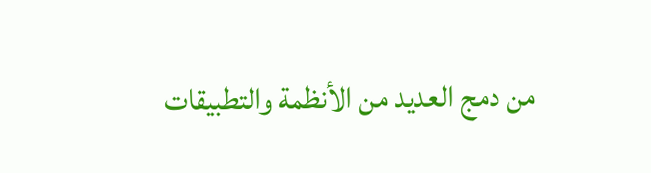من دمج العديد من الأنظمة والتطبيقات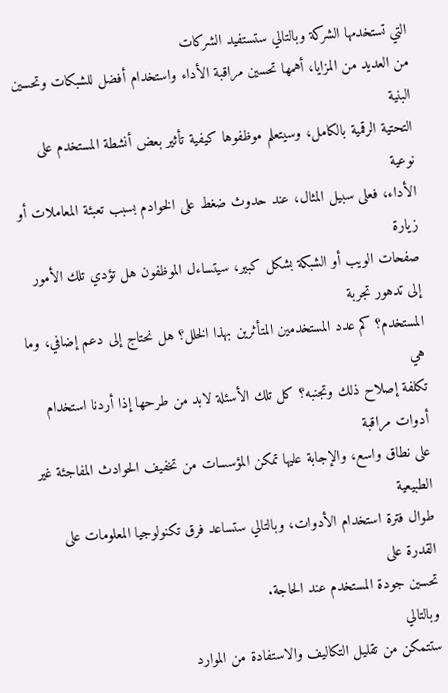التي تستخدمها الشركة وبالتالي ستستفيد الشركات
من العديد من المزايا، أهمها تحسين مراقبة الأداء واستخدام أفضل للشبكات وتحسين البنية
التحتية الرقمية بالكامل، وسيتعلم موظفوها كيفية تأثير بعض أنشطة المستخدم على نوعية
الأداء، فعلى سبيل المثال، عند حدوث ضغط على الخوادم بسبب تعبئة المعاملات أو زيارة
صفحات الويب أو الشبكة بشكل كبير، سيتساءل الموظفون هل تؤدي تلك الأمور إلى تدهور تجربة
المستخدم؟ كم عدد المستخدمين المتأثرين بهذا الخلل؟ هل نحتاج إلى دعم إضافي، وما هي
تكلفة إصلاح ذلك وتجنبه؟ كل تلك الأسئلة لابد من طرحها إذا أردنا استخدام أدوات مراقبة
على نطاق واسع، والإجابة عليها تمكن المؤسسات من تخفيف الحوادث المفاجئة غير الطبيعية
طوال فترة استخدام الأدوات، وبالتالي ستساعد فرق تكنولوجيا المعلومات على القدرة على
تحسين جودة المستخدم عند الحاجة.
وبالتالي
ستتمكن من تقليل التكاليف والاستفادة من الموارد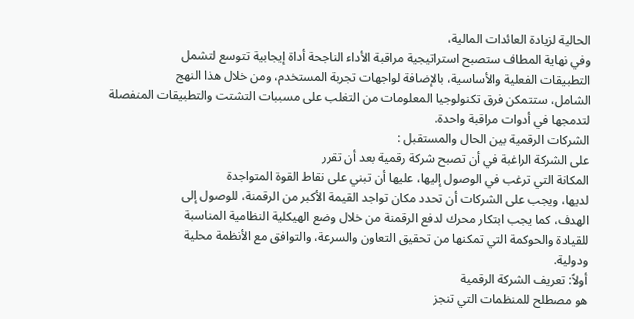الحالية لزيادة العائدات المالية،
وفي نهاية المطاف ستصبح استراتيجية مراقبة الأداء الناجحة أداة إيجابية تتوسع لتشمل
التطبيقات الفعلية والأساسية، بالإضافة لواجهات تجربة المستخدم، ومن خلال هذا النهج
الشامل، ستتمكن فرق تكنولوجيا المعلومات من التغلب على مسببات التشتت والتطبيقات المنفصلة
لتدمجها في أدوات مراقبة واحدة.
الشركات الرقمية بين الحال والمستقبل :
على الشركة الراغبة في أن تصبح شركة رقمية بعد أن تقرر
المكانة التي ترغب في الوصول إليها، عليها أن تبني على نقاط القوة المتواجدة
لديها، ويجب على الشركات أن تحدد مكان تواجد القيمة الأكبر من الرقمنة، للوصول إلى
الهدف، كما يجب ابتكار محرك لدفع الرقمنة من خلال وضع الهيكلية النظامية المناسبة
للقيادة والحوكمة التي تمكنها من تحقيق التعاون والسرعة، والتوافق مع الأنظمة محلية
ودولية.
أولاً: تعريف الشركة الرقمية
هو مصطلح للمنظمات التي تنجز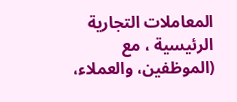المعاملات التجارية
الرئيسية ، مع (الموظفين، والعملاء،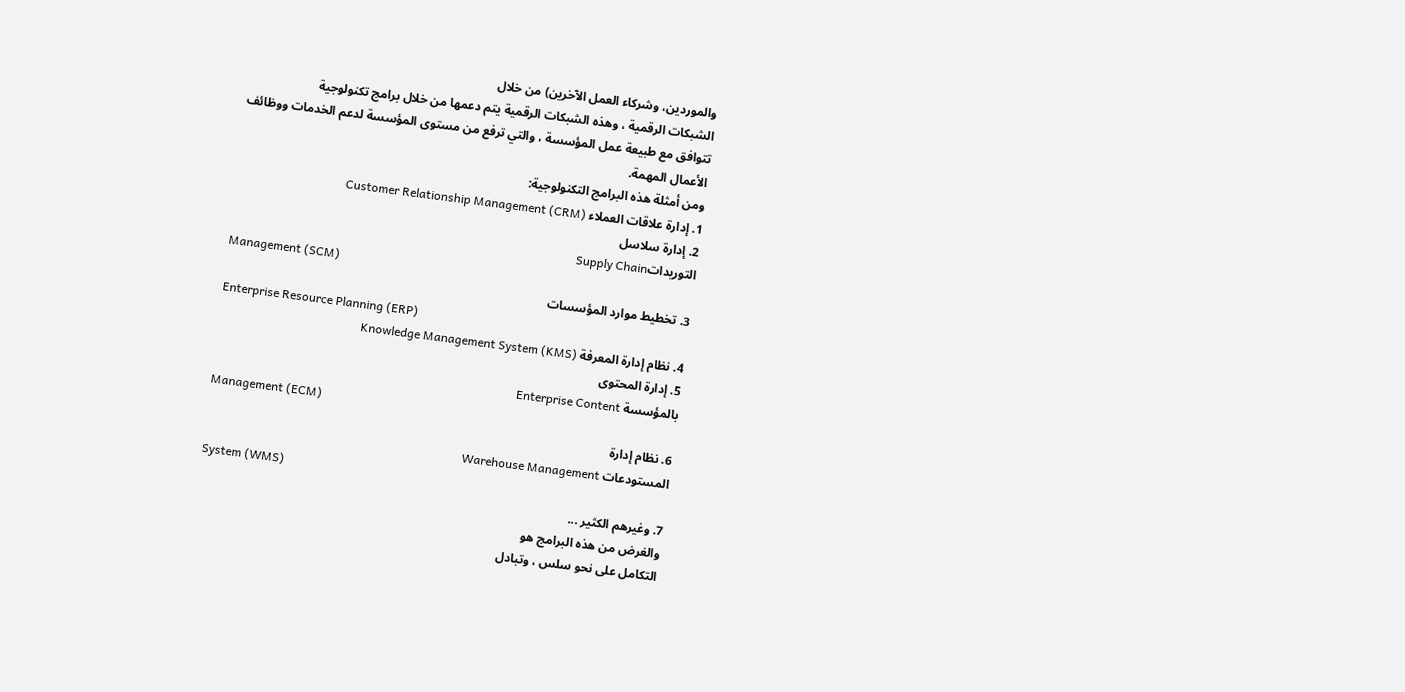والموردين، وشركاء العمل الآخرين) من خلال
الشبكات الرقمية ، وهذه الشبكات الرقمية يتم دعمها من خلال برامج تكنولوجية
تتوافق مع طبيعة عمل المؤسسة ، والتي ترفع من مستوى المؤسسة لدعم الخدمات ووظائف
الأعمال المهمة.
ومن أمثلة هذه البرامج التكنولوجية:
1. إدارة علاقات العملاء Customer Relationship Management (CRM)
2. إدارة سلاسل
التوريداتSupply Chain
Management (SCM)
3. تخطيط موارد المؤسسات
Enterprise Resource Planning (ERP)
4. نظام إدارة المعرفة Knowledge Management System (KMS)
5. إدارة المحتوى
بالمؤسسة Enterprise Content
Management (ECM)
6. نظام إدارة
المستودعات Warehouse Management
System (WMS)
7. وغيرهم الكثير ...
والغرض من هذه البرامج هو
التكامل على نحو سلس ، وتبادل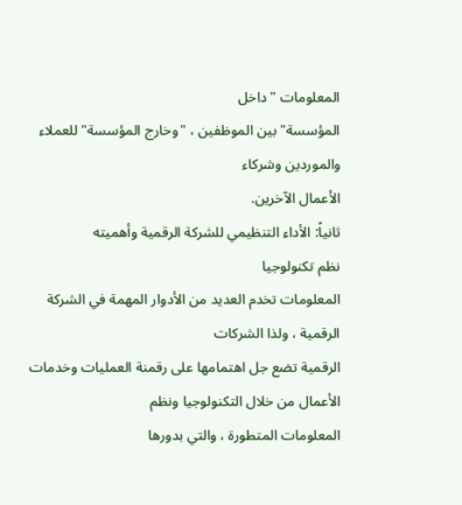المعلومات "داخل
المؤسسة" بين الموظفين ، "وخارج المؤسسة" للعملاء والموردين وشركاء
الأعمال الآخرين.
ثانياً: الأداء التنظيمي للشركة الرقمية وأهميته
نظم تكنولوجيا
المعلومات تخدم العديد من الأدوار المهمة في الشركة الرقمية ، ولذا الشركات
الرقمية تضع جل اهتمامها على رقمنة العمليات وخدمات الأعمال من خلال التكنولوجيا ونظم
المعلومات المتطورة ، والتي بدورها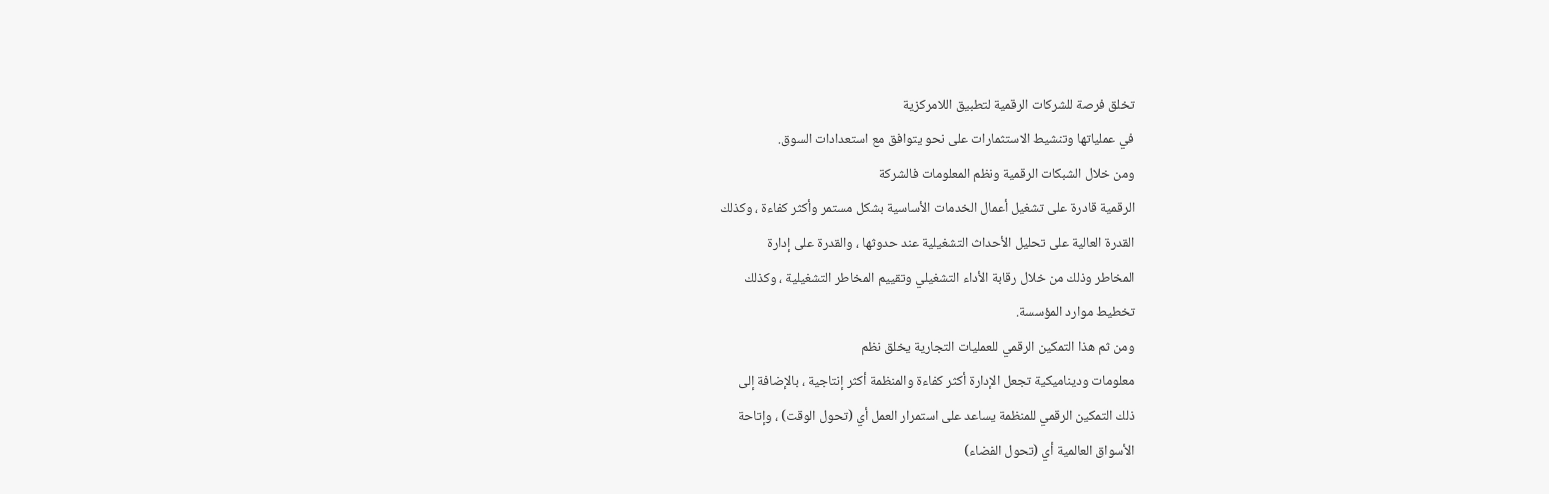تخلق فرصة للشركات الرقمية لتطبيق اللامركزية
في عملياتها وتنشيط الاستثمارات على نحو يتوافق مع استعدادات السوق.
ومن خلال الشبكات الرقمية ونظم المعلومات فالشركة
الرقمية قادرة على تشغيل أعمال الخدمات الأساسية بشكل مستمر وأكثر كفاءة ، وكذلك
القدرة العالية على تحليل الأحداث التشغيلية عند حدوثها ، والقدرة على إدارة
المخاطر وذلك من خلال رقابة الأداء التشغيلي وتقييم المخاطر التشغيلية ، وكذلك
تخطيط موارد المؤسسة.
ومن ثم هذا التمكين الرقمي للعمليات التجارية يخلق نظم
معلومات وديناميكية تجعل الإدارة أكثر كفاءة والمنظمة أكثر إنتاجية ، بالإضافة إلى
ذلك التمكين الرقمي للمنظمة يساعد على استمرار العمل أي (تحول الوقت) ، وإتاحة
الأسواق العالمية أي (تحول الفضاء)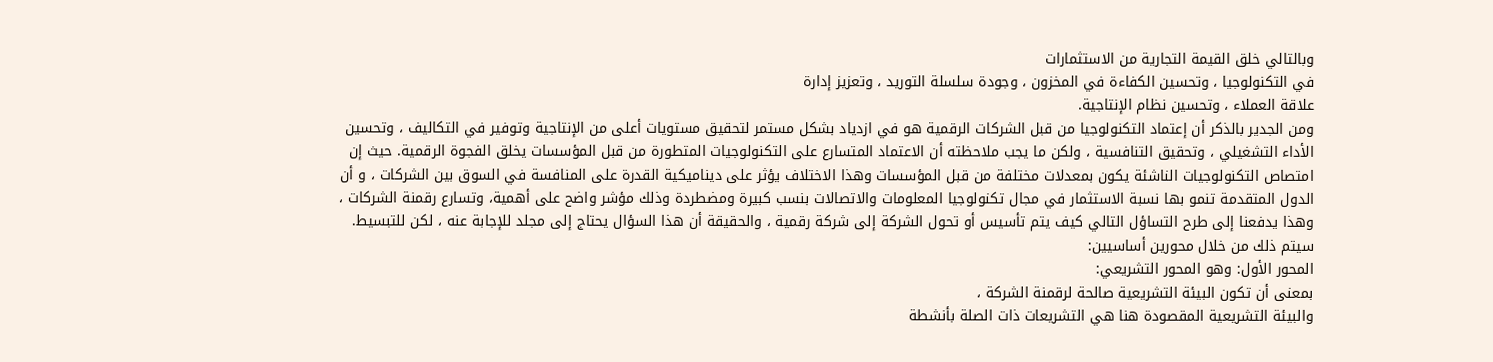وبالتالي خلق القيمة التجارية من الاستثمارات
في التكنولوجيا ، وتحسين الكفاءة في المخزون ، وجودة سلسلة التوريد ، وتعزيز إدارة
علاقة العملاء ، وتحسين نظام الإنتاجية.
ومن الجدير بالذكر أن إعتماد التكنولوجيا من قبل الشركات الرقمية هو في ازدياد بشكل مستمر لتحقيق مستويات أعلى من الإنتاجية وتوفير في التكاليف ، وتحسين الأداء التشغيلي ، وتحقيق التنافسية ، ولكن ما يجب ملاحظته أن الاعتماد المتسارع على التكنولوجيات المتطورة من قبل المؤسسات يخلق الفجوة الرقمية. حيث إن امتصاص التكنولوجيات الناشئة يكون بمعدلات مختلفة من قبل المؤسسات وهذا الاختلاف يؤثر على ديناميكية القدرة على المنافسة في السوق بين الشركات ، و أن الدول المتقدمة تنمو بها نسبة الاستثمار في مجال تكنولوجيا المعلومات والاتصالات بنسب كبيرة ومضطردة وذلك مؤشر واضح على أهمية، وتسارع رقمنة الشركات ، وهذا يدفعنا إلى طرح التساؤل التالي كيف يتم تأسيس أو تحول الشركة إلى شركة رقمية ، والحقيقة أن هذا السؤال يحتاج إلى مجلد للإجابة عنه ، لكن للتبسيط. سيتم ذلك من خلال محورين أساسيين:
المحور الأول: وهو المحور التشريعي:
بمعنى أن تكون البيئة التشريعية صالحة لرقمنة الشركة ،
والبيئة التشريعية المقصودة هنا هي التشريعات ذات الصلة بأنشطة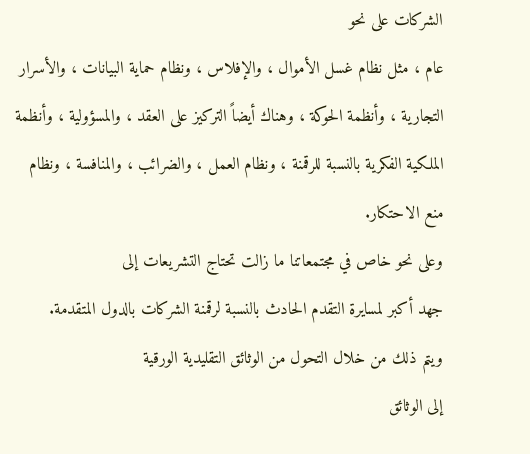الشركات على نحو
عام ، مثل نظام غسل الأموال ، والإفلاس ، ونظام حماية البيانات ، والأسرار
التجارية ، وأنظمة الحوكة ، وهناك أيضاً التركيز على العقد ، والمسؤولية ، وأنظمة
الملكية الفكرية بالنسبة للرقمنة ، ونظام العمل ، والضرائب ، والمنافسة ، ونظام
منع الاحتكار.
وعلى نحو خاص في مجتمعاتنا ما زالت تحتاج التشريعات إلى
جهد أكبر لمسايرة التقدم الحادث بالنسبة لرقمنة الشركات بالدول المتقدمة.
ويتم ذلك من خلال التحول من الوثائق التقليدية الورقية
إلى الوثائق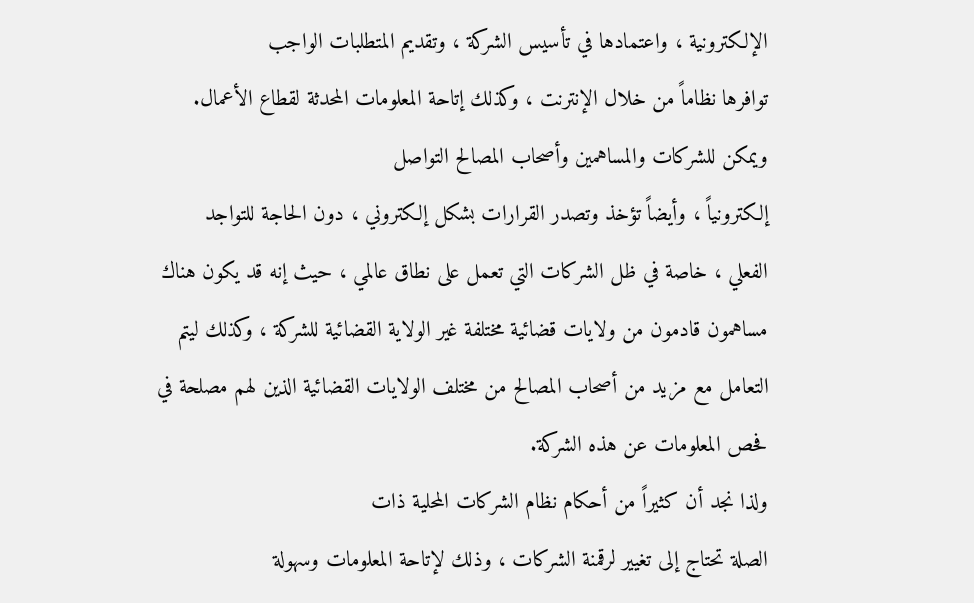الإلكترونية ، واعتمادها في تأسيس الشركة ، وتقديم المتطلبات الواجب
توافرها نظاماً من خلال الإنترنت ، وكذلك إتاحة المعلومات المحدثة لقطاع الأعمال.
ويمكن للشركات والمساهمين وأصحاب المصالح التواصل
إلكترونياً ، وأيضاً تؤخذ وتصدر القرارات بشكل إلكتروني ، دون الحاجة للتواجد
الفعلي ، خاصة في ظل الشركات التي تعمل على نطاق عالمي ، حيث إنه قد يكون هناك
مساهمون قادمون من ولايات قضائية مختلفة غير الولاية القضائية للشركة ، وكذلك ليتم
التعامل مع مزيد من أصحاب المصالح من مختلف الولايات القضائية الذين لهم مصلحة في
فحص المعلومات عن هذه الشركة.
ولذا نجد أن كثيراً من أحكام نظام الشركات المحلية ذات
الصلة تحتاج إلى تغيير لرقمنة الشركات ، وذلك لإتاحة المعلومات وسهولة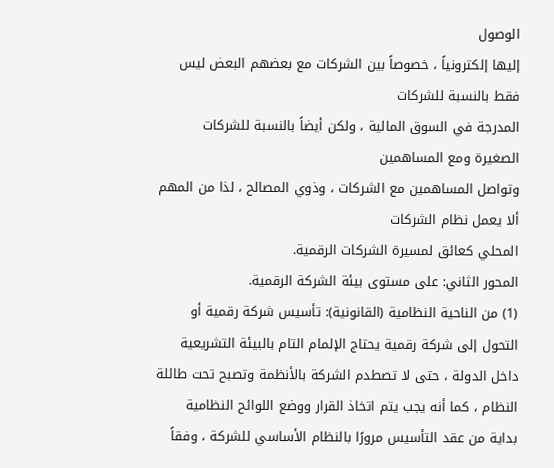الوصول
إليها إلكترونياً ، خصوصاً بين الشركات مع بعضهم البعض ليس فقط بالنسبة للشركات
المدرجة في السوق المالية ، ولكن أيضاً بالنسبة للشركات الصغيرة ومع المساهمين
وتواصل المساهمين مع الشركات ، وذوي المصالح ، لذا من المهم ألا يعمل نظام الشركات
المحلي كعائق لمسيرة الشركات الرقمية.
المحور الثاني: على مستوى بيئة الشركة الرقمية.
(1) من الناحية النظامية (القانونية): تأسيس شركة رقمية أو التحول إلى شركة رقمية يحتاج الإلمام التام بالبيئة التشريعية داخل الدولة ، حتى لا تصطدم الشركة بالأنظمة وتصبح تحت طائلة النظام ، كما أنه يجب يتم اتخاذ القرار ووضع اللوائح النظامية بداية من عقد التأسيس مرورًا بالنظام الأساسي للشركة ، وفقاً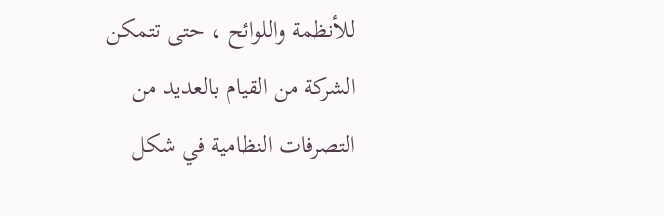للأنظمة واللوائح ، حتى تتمكن الشركة من القيام بالعديد من التصرفات النظامية في شكل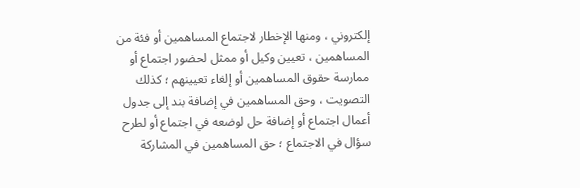إلكتروني ، ومنها الإخطار لاجتماع المساهمين أو فئة من المساهمين ، تعيين وكيل أو ممثل لحضور اجتماع أو ممارسة حقوق المساهمين أو إلغاء تعيينهم ؛ كذلك التصويت ، وحق المساهمين في إضافة بند إلى جدول أعمال اجتماع أو إضافة حل لوضعه في اجتماع أو لطرح سؤال في الاجتماع ؛ حق المساهمين في المشاركة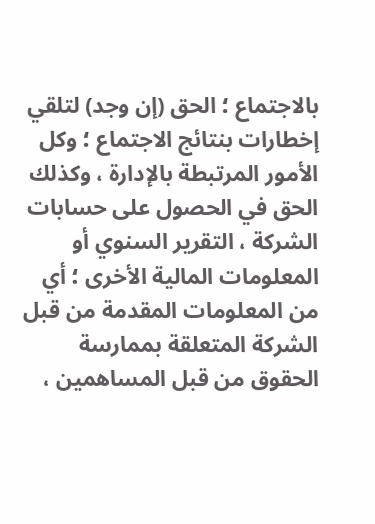بالاجتماع ؛ الحق (إن وجد) لتلقي إخطارات بنتائج الاجتماع ؛ وكل الأمور المرتبطة بالإدارة ، وكذلك الحق في الحصول على حسابات الشركة ، التقرير السنوي أو المعلومات المالية الأخرى ؛ أي من المعلومات المقدمة من قبل الشركة المتعلقة بممارسة الحقوق من قبل المساهمين ،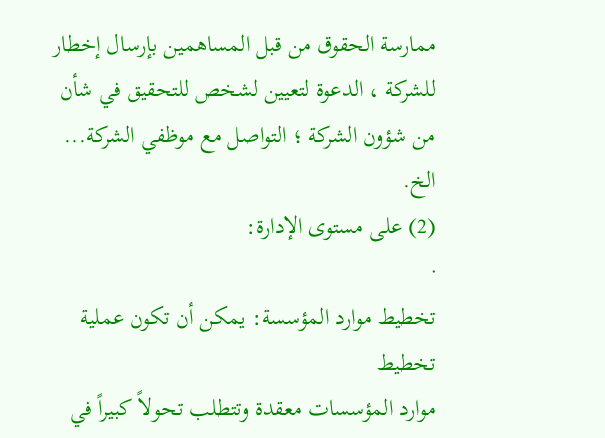ممارسة الحقوق من قبل المساهمين بإرسال إخطار للشركة ، الدعوة لتعيين لشخص للتحقيق في شأن من شؤون الشركة ؛ التواصل مع موظفي الشركة... الخ.
(2) على مستوى الإدارة:
·
تخطيط موارد المؤسسة: يمكن أن تكون عملية تخطيط
موارد المؤسسات معقدة وتتطلب تحولاً كبيراً في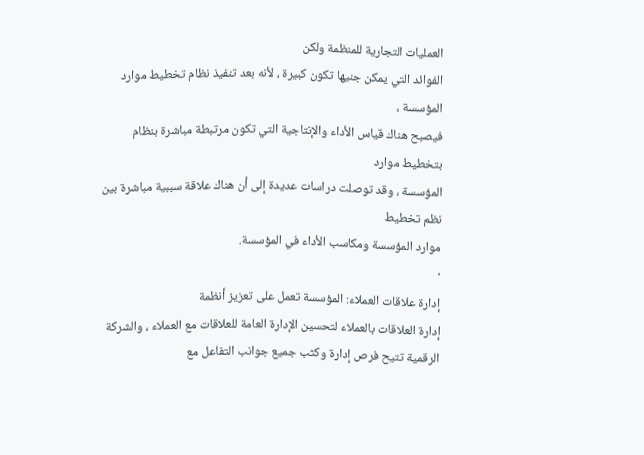العمليات التجارية للمنظمة ولكن
الفوائد التي يمكن جنيها تكون كبيرة ، لأنه بعد تنفيذ نظام تخطيط موارد المؤسسة ،
فيصبح هناك قياس الأداء والإنتاجية التي تكون مرتبطة مباشرة بنظام بتخطيط موارد
المؤسسة ، وقد توصلت دراسات عديدة إلى أن هناك علاقة سببية مباشرة بين نظم تخطيط
موارد المؤسسة ومكاسب الأداء في المؤسسة.
·
إدارة علاقات العملاء: المؤسسة تعمل على تعزيز أنظمة
إدارة العلاقات بالعملاء لتحسين الإدارة العامة للعلاقات مع العملاء ، والشركة
الرقمية تتيح فرص إدارة وكثب جميع جوانب التفاعل مع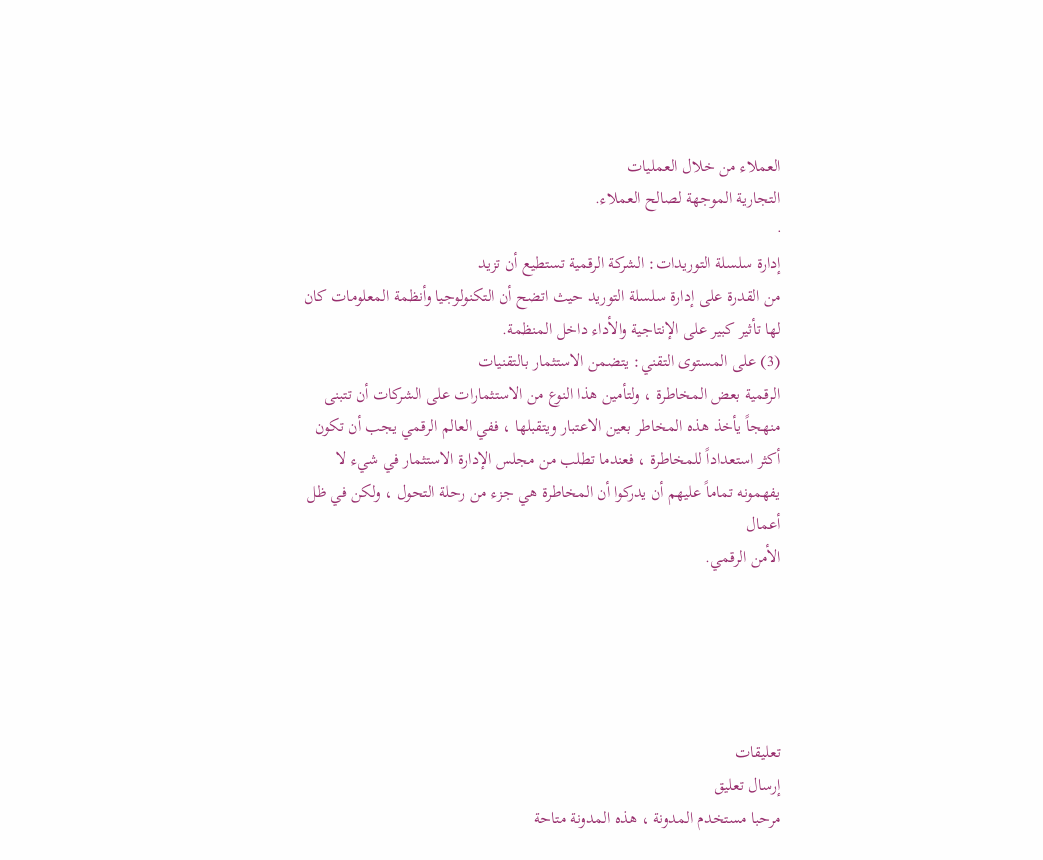العملاء من خلال العمليات
التجارية الموجهة لصالح العملاء.
·
إدارة سلسلة التوريدات: الشركة الرقمية تستطيع أن تزيد
من القدرة على إدارة سلسلة التوريد حيث اتضح أن التكنولوجيا وأنظمة المعلومات كان
لها تأثير كبير على الإنتاجية والأداء داخل المنظمة.
(3) على المستوى التقني: يتضمن الاستثمار بالتقنيات
الرقمية بعض المخاطرة ، ولتأمين هذا النوع من الاستثمارات على الشركات أن تتبنى
منهجاً يأخذ هذه المخاطر بعين الاعتبار ويتقبلها ، ففي العالم الرقمي يجب أن تكون
أكثر استعداداً للمخاطرة ، فعندما تطلب من مجلس الإدارة الاستثمار في شيء لا
يفهمونه تماماً عليهم أن يدركوا أن المخاطرة هي جزء من رحلة التحول ، ولكن في ظل أعمال
الأمن الرقمي.





تعليقات
إرسال تعليق
مرحبا مستخدم المدونة ، هذه المدونة متاحة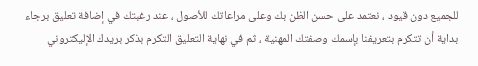للجميع دون قيود ، نعتمد على حسن الظن بك وعلى مراعاتك للأصول ، عند رغبتك في إضافة تعليق برجاء بداية أن تتكرم بتعريفنا بإسمك وصفتك المهنية ، ثم في نهاية التعليق التكرم بذكر بريدك الإليكتروني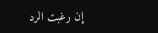إن رغبت الرد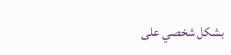بشكل شخصي على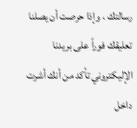رسالتك ، وإذا حرصت أن يصلنا تعليقك فوراً على بريدنا الإليكتروني تأكد من أنك أشرت داخل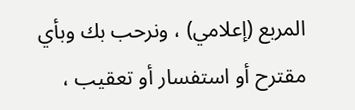المربع (إعلامي) ، ونرحب بك وبأي مقترح أو استفسار أو تعقيب ،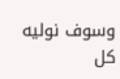وسوف نوليه كل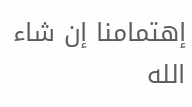إهتمامنا إن شاء الله